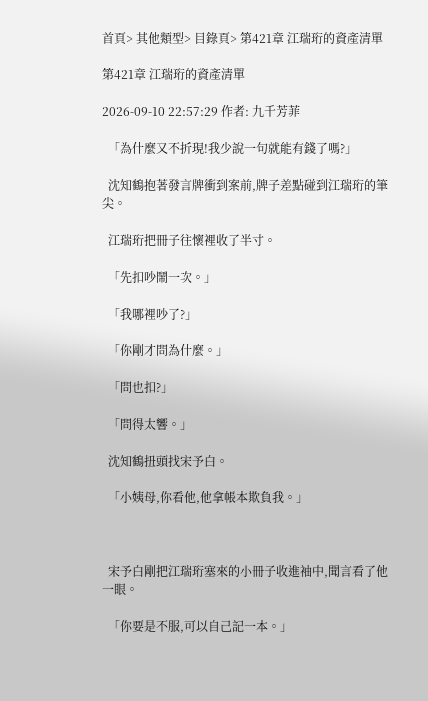首頁> 其他類型> 目錄頁> 第421章 江瑞珩的資產清單

第421章 江瑞珩的資產清單

2026-09-10 22:57:29 作者: 九千芳菲

  「為什麼又不折現!我少說一句就能有錢了嗎?」

  沈知鶴抱著發言牌衝到案前,牌子差點碰到江瑞珩的筆尖。

  江瑞珩把冊子往懷裡收了半寸。

  「先扣吵鬧一次。」

  「我哪裡吵了?」

  「你剛才問為什麼。」

  「問也扣?」

  「問得太響。」

  沈知鶴扭頭找宋予白。

  「小姨母,你看他,他拿帳本欺負我。」



  宋予白剛把江瑞珩塞來的小冊子收進袖中,聞言看了他一眼。

  「你要是不服,可以自己記一本。」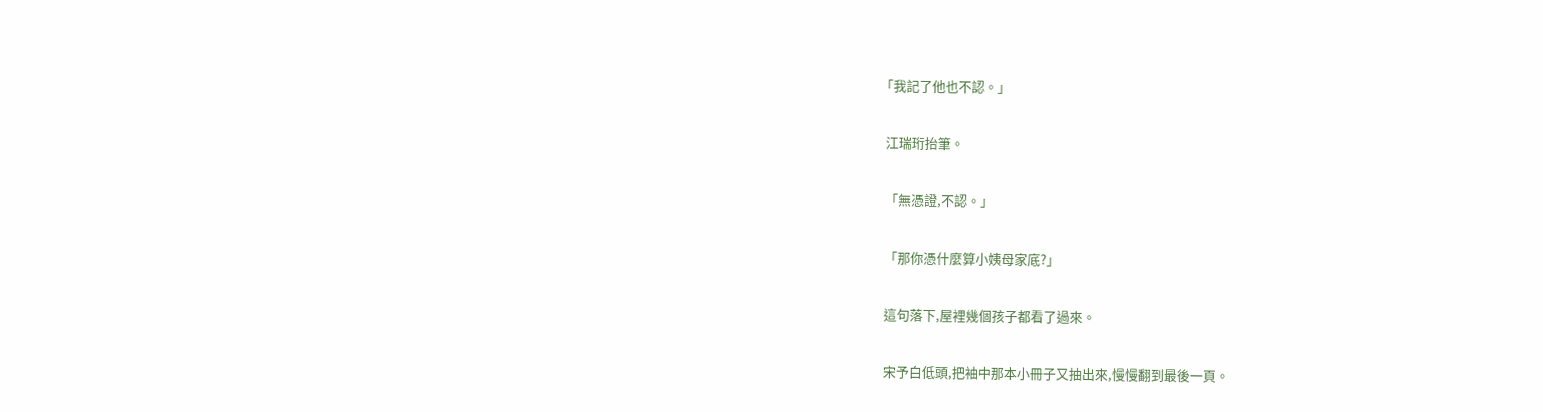「我記了他也不認。」

  江瑞珩抬筆。

  「無憑證,不認。」

  「那你憑什麼算小姨母家底?」

  這句落下,屋裡幾個孩子都看了過來。

  宋予白低頭,把袖中那本小冊子又抽出來,慢慢翻到最後一頁。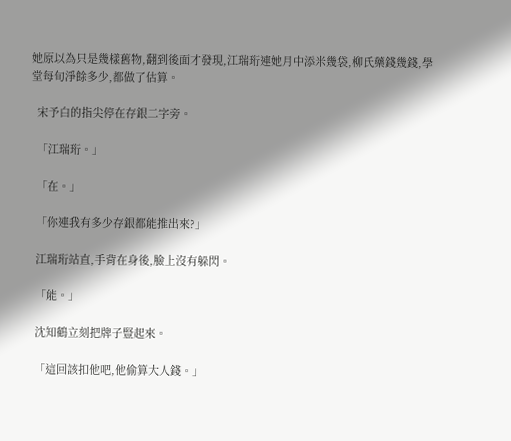她原以為只是幾樣舊物,翻到後面才發現,江瑞珩連她月中添米幾袋,柳氏藥錢幾錢,學堂每旬淨餘多少,都做了估算。

  宋予白的指尖停在存銀二字旁。

  「江瑞珩。」

  「在。」

  「你連我有多少存銀都能推出來?」

  江瑞珩站直,手背在身後,臉上沒有躲閃。

  「能。」

  沈知鶴立刻把牌子豎起來。

  「這回該扣他吧,他偷算大人錢。」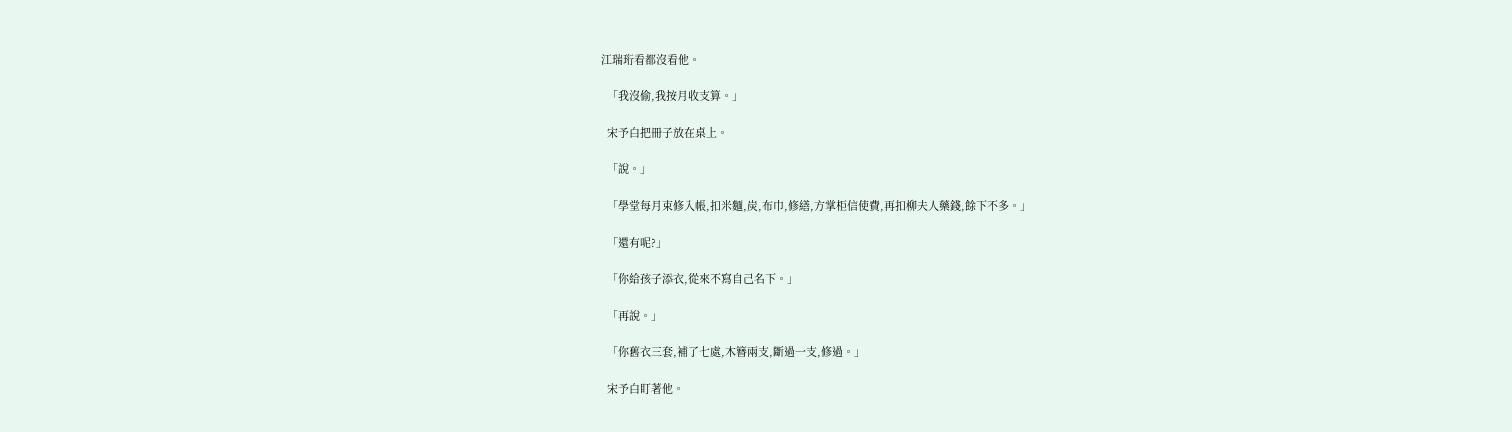江瑞珩看都沒看他。

  「我沒偷,我按月收支算。」

  宋予白把冊子放在桌上。

  「說。」

  「學堂每月束修入帳,扣米麵,炭,布巾,修繕,方掌柜信使費,再扣柳夫人藥錢,餘下不多。」

  「還有呢?」

  「你給孩子添衣,從來不寫自己名下。」

  「再說。」

  「你舊衣三套,補了七處,木簪兩支,斷過一支,修過。」

  宋予白盯著他。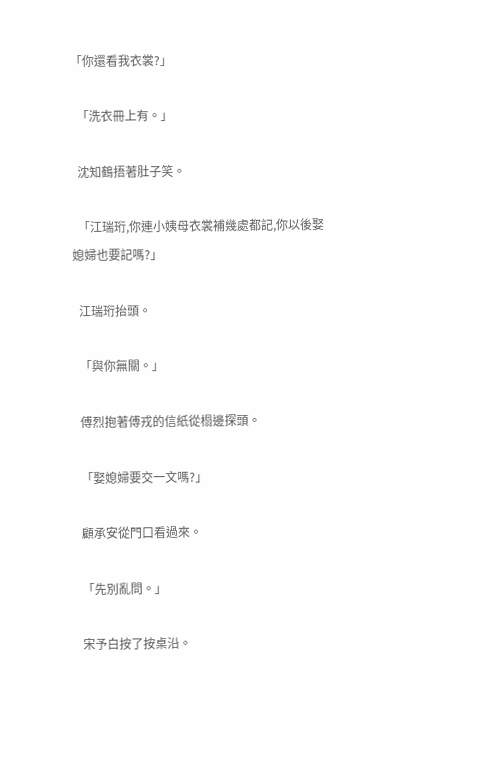「你還看我衣裳?」

  「洗衣冊上有。」

  沈知鶴捂著肚子笑。

  「江瑞珩,你連小姨母衣裳補幾處都記,你以後娶媳婦也要記嗎?」

  江瑞珩抬頭。

  「與你無關。」

  傅烈抱著傅戎的信紙從榻邊探頭。

  「娶媳婦要交一文嗎?」

  顧承安從門口看過來。

  「先別亂問。」

  宋予白按了按桌沿。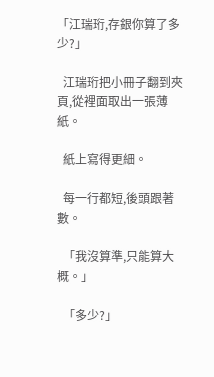「江瑞珩,存銀你算了多少?」

  江瑞珩把小冊子翻到夾頁,從裡面取出一張薄紙。

  紙上寫得更細。

  每一行都短,後頭跟著數。

  「我沒算準,只能算大概。」

  「多少?」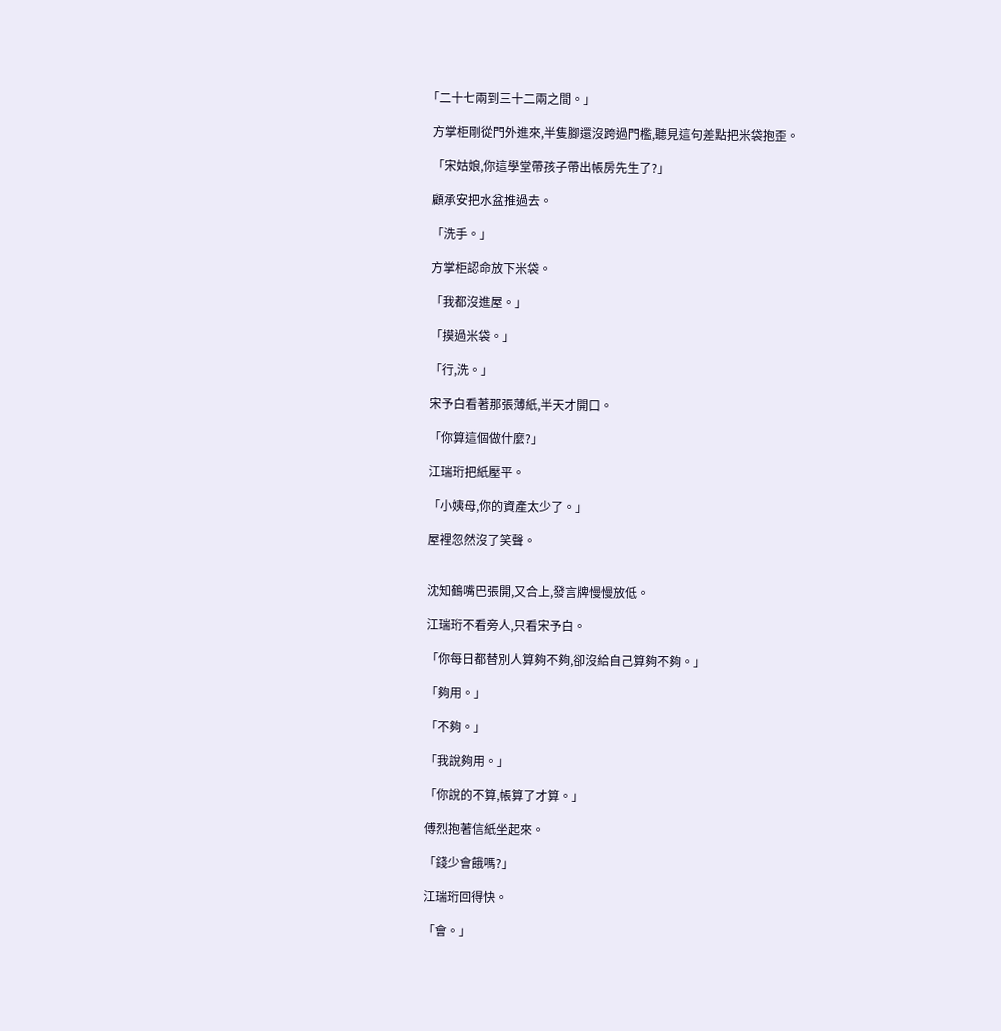「二十七兩到三十二兩之間。」

  方掌柜剛從門外進來,半隻腳還沒跨過門檻,聽見這句差點把米袋抱歪。

  「宋姑娘,你這學堂帶孩子帶出帳房先生了?」

  顧承安把水盆推過去。

  「洗手。」

  方掌柜認命放下米袋。

  「我都沒進屋。」

  「摸過米袋。」

  「行,洗。」

  宋予白看著那張薄紙,半天才開口。

  「你算這個做什麼?」

  江瑞珩把紙壓平。

  「小姨母,你的資產太少了。」

  屋裡忽然沒了笑聲。


  沈知鶴嘴巴張開,又合上,發言牌慢慢放低。

  江瑞珩不看旁人,只看宋予白。

  「你每日都替別人算夠不夠,卻沒給自己算夠不夠。」

  「夠用。」

  「不夠。」

  「我說夠用。」

  「你說的不算,帳算了才算。」

  傅烈抱著信紙坐起來。

  「錢少會餓嗎?」

  江瑞珩回得快。

  「會。」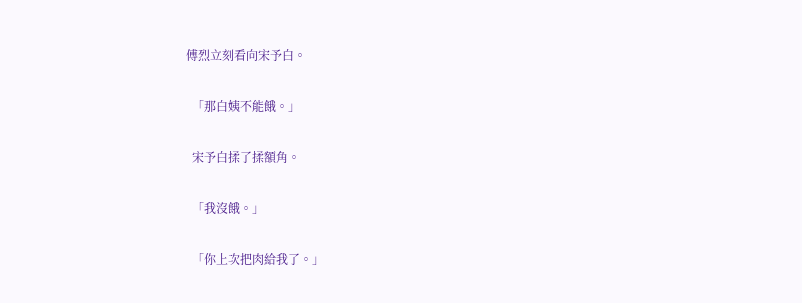傅烈立刻看向宋予白。

  「那白姨不能餓。」

  宋予白揉了揉額角。

  「我沒餓。」

  「你上次把肉給我了。」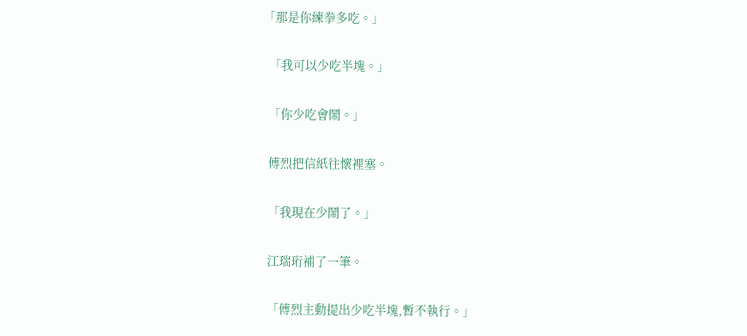「那是你練拳多吃。」

  「我可以少吃半塊。」

  「你少吃會鬧。」

  傅烈把信紙往懷裡塞。

  「我現在少鬧了。」

  江瑞珩補了一筆。

  「傅烈主動提出少吃半塊,暫不執行。」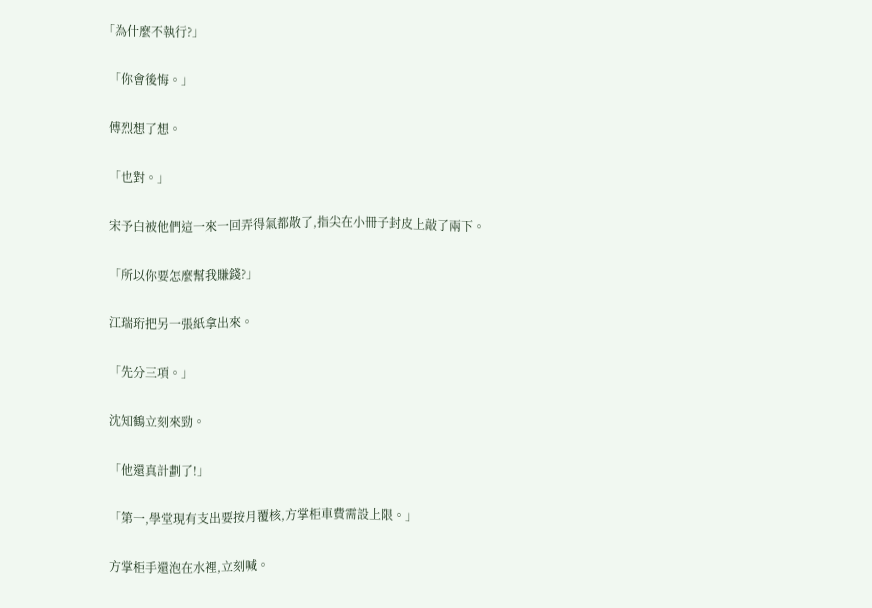「為什麼不執行?」

  「你會後悔。」

  傅烈想了想。

  「也對。」

  宋予白被他們這一來一回弄得氣都散了,指尖在小冊子封皮上敲了兩下。

  「所以你要怎麼幫我賺錢?」

  江瑞珩把另一張紙拿出來。

  「先分三項。」

  沈知鶴立刻來勁。

  「他還真計劃了!」

  「第一,學堂現有支出要按月覆核,方掌柜車費需設上限。」

  方掌柜手還泡在水裡,立刻喊。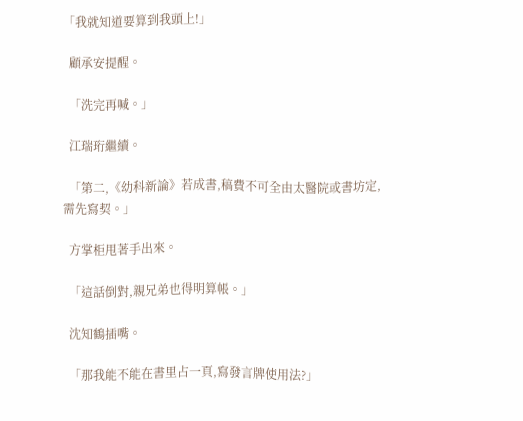「我就知道要算到我頭上!」

  顧承安提醒。

  「洗完再喊。」

  江瑞珩繼續。

  「第二,《幼科新論》若成書,稿費不可全由太醫院或書坊定,需先寫契。」

  方掌柜甩著手出來。

  「這話倒對,親兄弟也得明算帳。」

  沈知鶴插嘴。

  「那我能不能在書里占一頁,寫發言牌使用法?」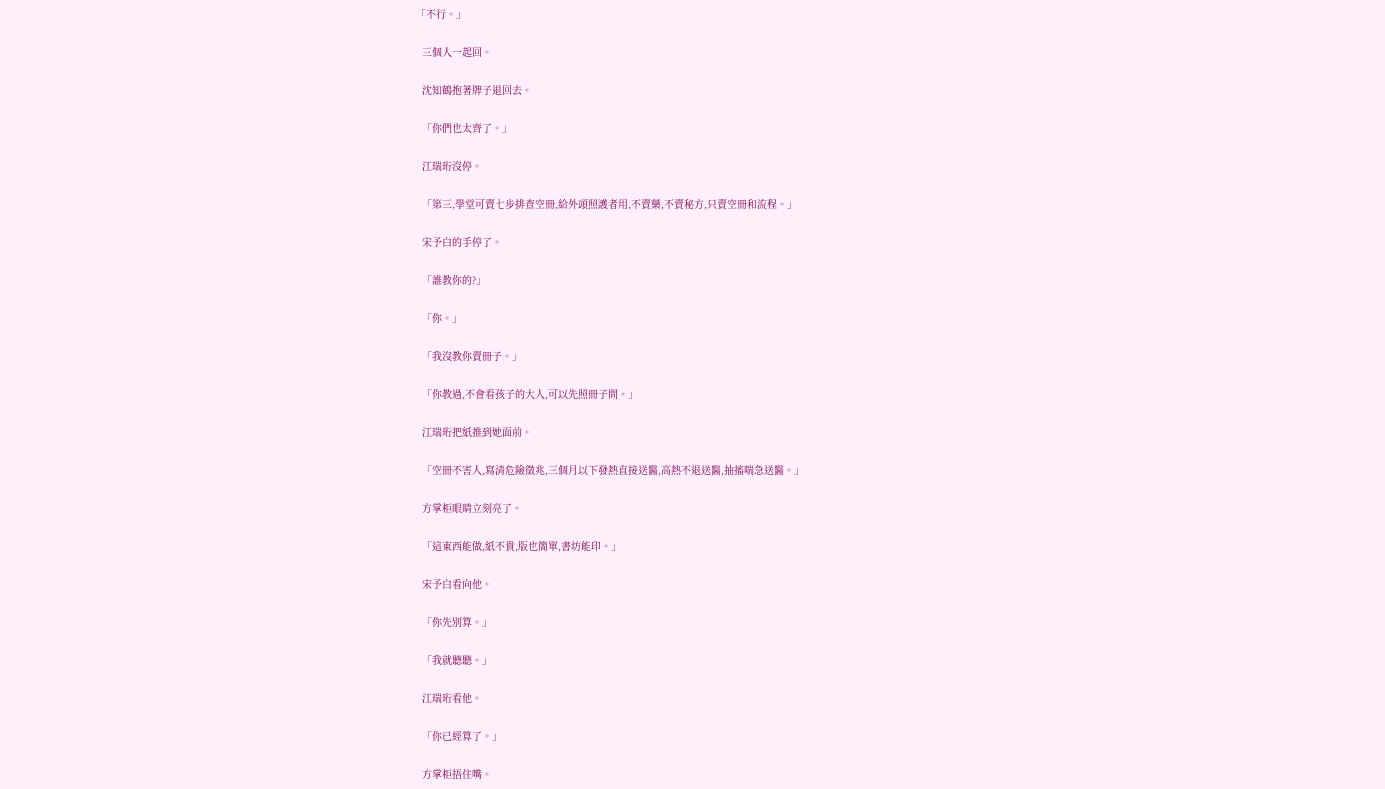「不行。」

  三個人一起回。

  沈知鶴抱著牌子退回去。

  「你們也太齊了。」

  江瑞珩沒停。

  「第三,學堂可賣七步排查空冊,給外頭照護者用,不賣藥,不賣秘方,只賣空冊和流程。」

  宋予白的手停了。

  「誰教你的?」

  「你。」

  「我沒教你賣冊子。」

  「你教過,不會看孩子的大人,可以先照冊子問。」

  江瑞珩把紙推到她面前。

  「空冊不害人,寫清危險徵兆,三個月以下發熱直接送醫,高熱不退送醫,抽搐喘急送醫。」

  方掌柜眼睛立刻亮了。

  「這東西能做,紙不貴,版也簡單,書坊能印。」

  宋予白看向他。

  「你先別算。」

  「我就聽聽。」

  江瑞珩看他。

  「你已經算了。」

  方掌柜捂住嘴。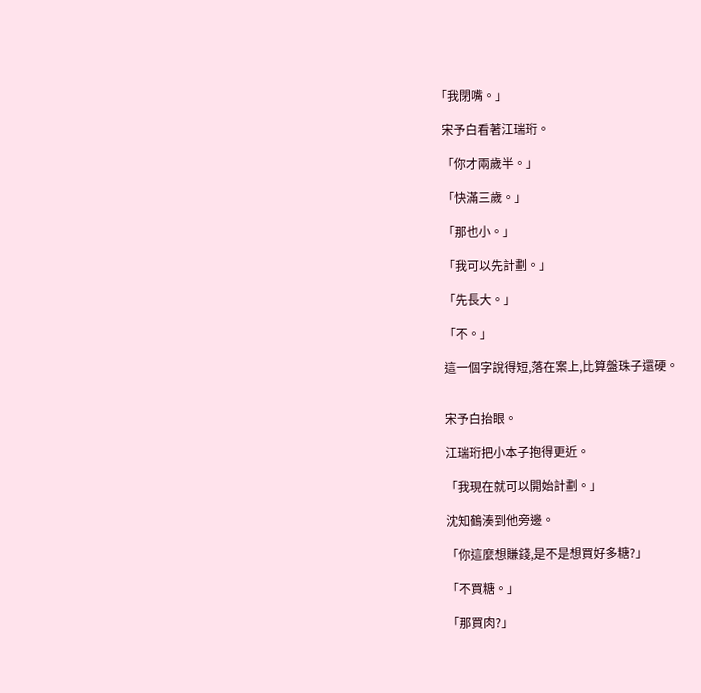「我閉嘴。」

  宋予白看著江瑞珩。

  「你才兩歲半。」

  「快滿三歲。」

  「那也小。」

  「我可以先計劃。」

  「先長大。」

  「不。」

  這一個字說得短,落在案上,比算盤珠子還硬。


  宋予白抬眼。

  江瑞珩把小本子抱得更近。

  「我現在就可以開始計劃。」

  沈知鶴湊到他旁邊。

  「你這麼想賺錢,是不是想買好多糖?」

  「不買糖。」

  「那買肉?」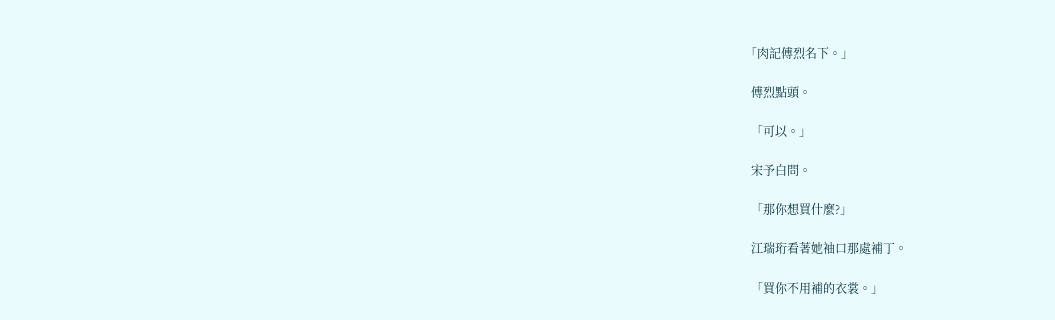「肉記傅烈名下。」

  傅烈點頭。

  「可以。」

  宋予白問。

  「那你想買什麼?」

  江瑞珩看著她袖口那處補丁。

  「買你不用補的衣裳。」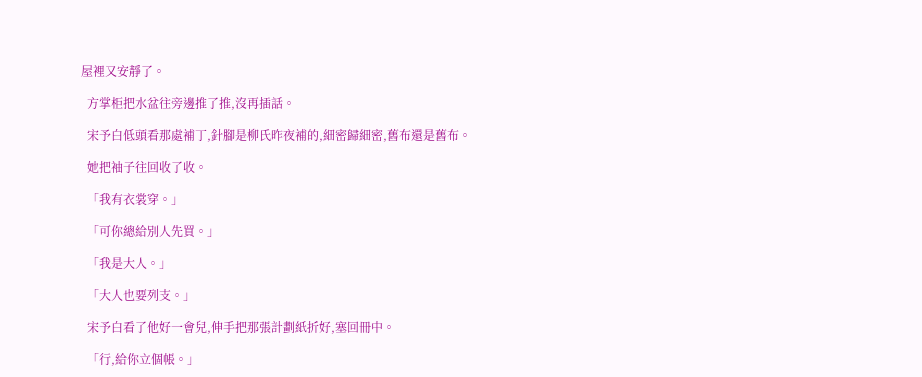屋裡又安靜了。

  方掌柜把水盆往旁邊推了推,沒再插話。

  宋予白低頭看那處補丁,針腳是柳氏昨夜補的,細密歸細密,舊布還是舊布。

  她把袖子往回收了收。

  「我有衣裳穿。」

  「可你總給別人先買。」

  「我是大人。」

  「大人也要列支。」

  宋予白看了他好一會兒,伸手把那張計劃紙折好,塞回冊中。

  「行,給你立個帳。」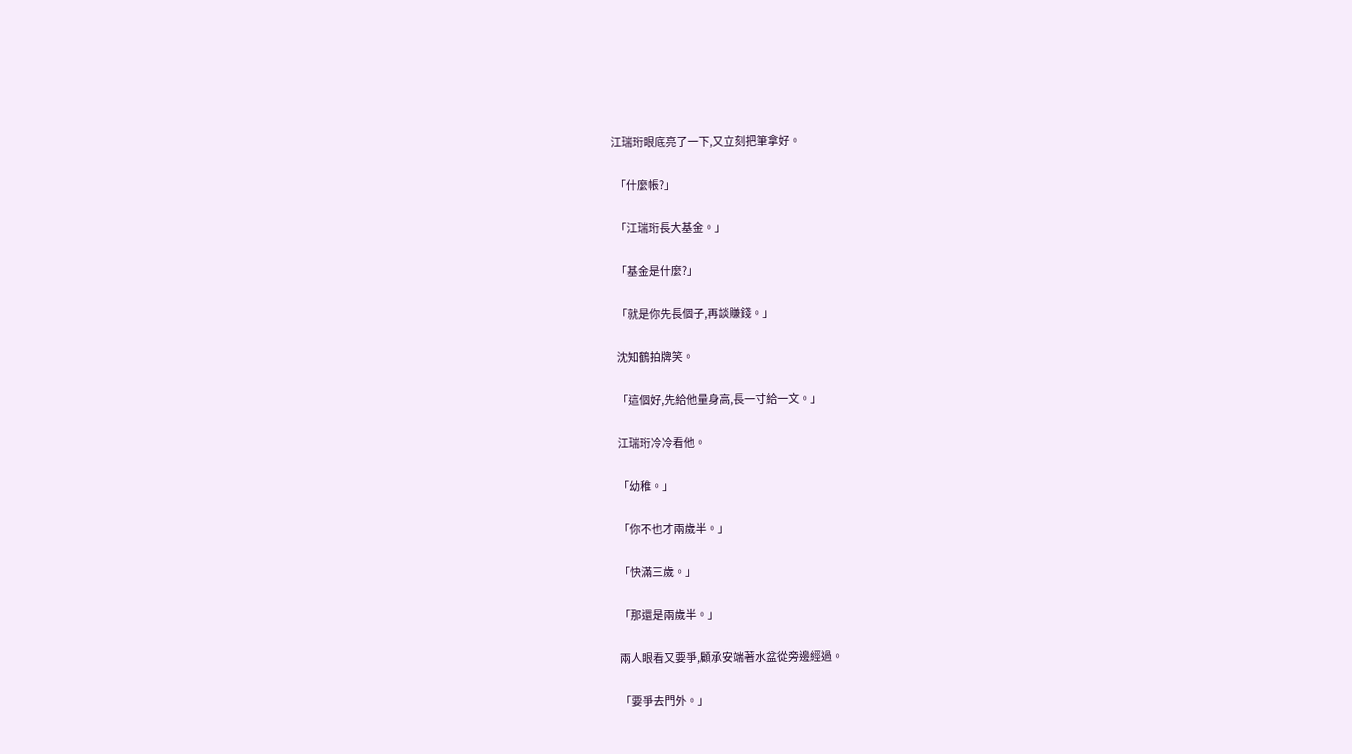江瑞珩眼底亮了一下,又立刻把筆拿好。

  「什麼帳?」

  「江瑞珩長大基金。」

  「基金是什麼?」

  「就是你先長個子,再談賺錢。」

  沈知鶴拍牌笑。

  「這個好,先給他量身高,長一寸給一文。」

  江瑞珩冷冷看他。

  「幼稚。」

  「你不也才兩歲半。」

  「快滿三歲。」

  「那還是兩歲半。」

  兩人眼看又要爭,顧承安端著水盆從旁邊經過。

  「要爭去門外。」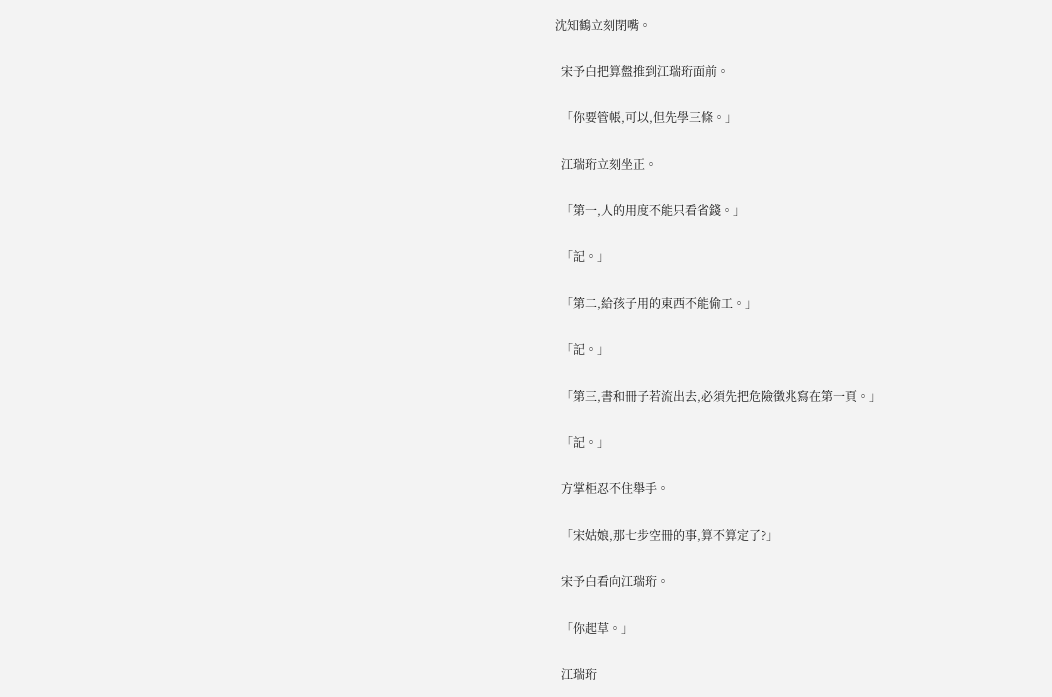沈知鶴立刻閉嘴。

  宋予白把算盤推到江瑞珩面前。

  「你要管帳,可以,但先學三條。」

  江瑞珩立刻坐正。

  「第一,人的用度不能只看省錢。」

  「記。」

  「第二,給孩子用的東西不能偷工。」

  「記。」

  「第三,書和冊子若流出去,必須先把危險徵兆寫在第一頁。」

  「記。」

  方掌柜忍不住舉手。

  「宋姑娘,那七步空冊的事,算不算定了?」

  宋予白看向江瑞珩。

  「你起草。」

  江瑞珩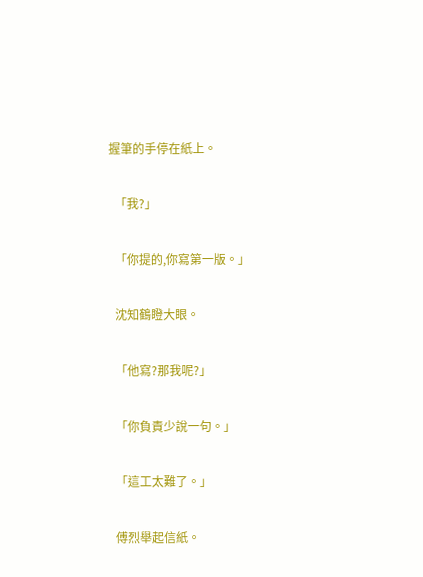握筆的手停在紙上。

  「我?」

  「你提的,你寫第一版。」

  沈知鶴瞪大眼。

  「他寫?那我呢?」

  「你負責少說一句。」

  「這工太難了。」

  傅烈舉起信紙。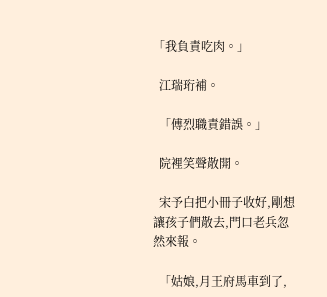「我負責吃肉。」

  江瑞珩補。

  「傅烈職責錯誤。」

  院裡笑聲散開。

  宋予白把小冊子收好,剛想讓孩子們散去,門口老兵忽然來報。

  「姑娘,月王府馬車到了,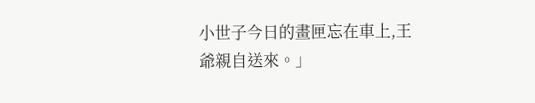小世子今日的畫匣忘在車上,王爺親自送來。」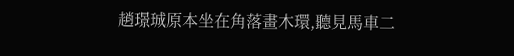趙璟珹原本坐在角落畫木環,聽見馬車二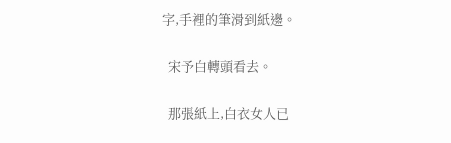字,手裡的筆滑到紙邊。

  宋予白轉頭看去。

  那張紙上,白衣女人已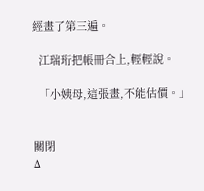經畫了第三遍。

  江瑞珩把帳冊合上,輕輕說。

  「小姨母,這張畫,不能估價。」


關閉
Δ